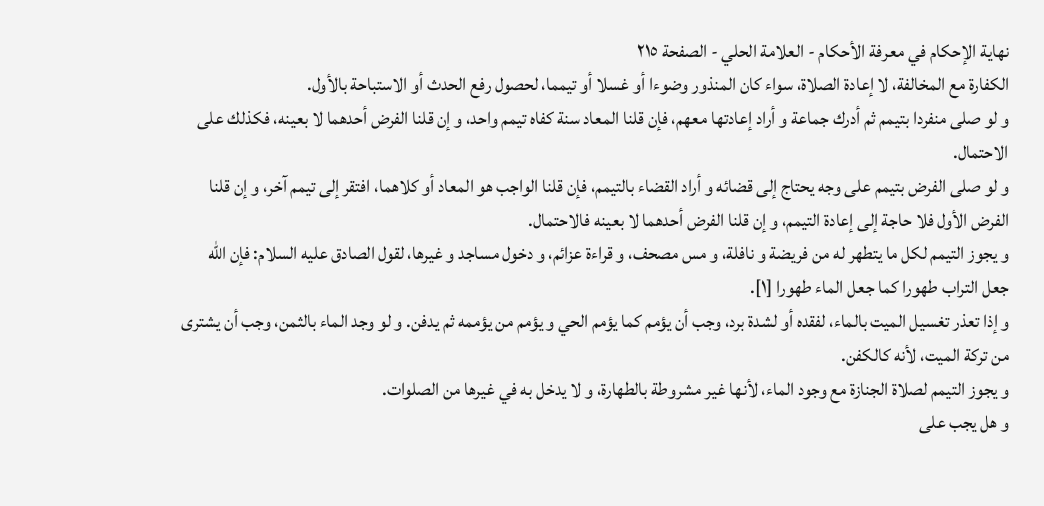نهاية الإحكام في معرفة الأحكام - العلامة الحلي - الصفحة ٢١٥
الكفارة مع المخالفة، لا إعادة الصلاة، سواء كان المنذور وضوءا أو غسلا أو تيمما، لحصول رفع الحدث أو الاستباحة بالأول.
و لو صلى منفردا بتيمم ثم أدرك جماعة و أراد إعادتها معهم، فإن قلنا المعاد سنة كفاه تيمم واحد، و إن قلنا الفرض أحدهما لا بعينه، فكذلك على الاحتمال.
و لو صلى الفرض بتيمم على وجه يحتاج إلى قضائه و أراد القضاء بالتيمم، فإن قلنا الواجب هو المعاد أو كلاهما، افتقر إلى تيمم آخر، و إن قلنا الفرض الأول فلا حاجة إلى إعادة التيمم، و إن قلنا الفرض أحدهما لا بعينه فالاحتمال.
و يجوز التيمم لكل ما يتطهر له من فريضة و نافلة، و مس مصحف، و قراءة عزائم، و دخول مساجد و غيرها، لقول الصادق عليه السلام: فإن اللّٰه جعل التراب طهورا كما جعل الماء طهورا [١].
و إذا تعذر تغسيل الميت بالماء، لفقده أو لشدة برد، وجب أن يؤمم كما يؤمم الحي و يؤمم من يؤممه ثم يدفن. و لو وجد الماء بالثمن، وجب أن يشترى من تركة الميت، لأنه كالكفن.
و يجوز التيمم لصلاة الجنازة مع وجود الماء، لأنها غير مشروطة بالطهارة، و لا يدخل به في غيرها من الصلوات.
و هل يجب على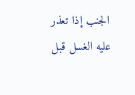الجنب إذا تعذر عليه الغسل قبل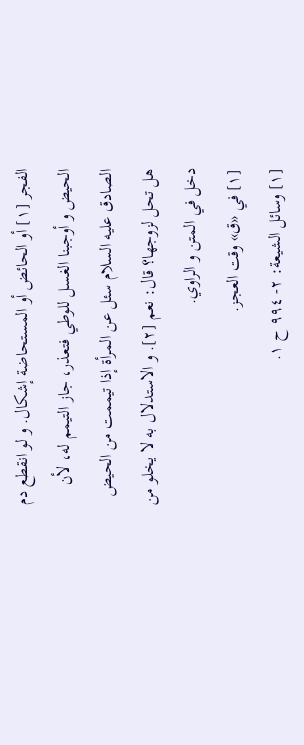الفجر [١] أو الحائض أو المستحاضة إشكال. و لو انقطع دم الحيض و أوجبنا الغسل للوطي فتعذر، جاز التيمم له، لأن الصادق عليه السلام سئل عن المرأة إذا تيممت من الحيض هل تحل لزوجها؟ قال: نعم [٢]. و الاستدلال به لا يخلو من دخل في المتن و الراوي.
[١] في «ق» وقت العجز.
[١] وسائل الشيعة: ٢- ٩٩٤ ح ١.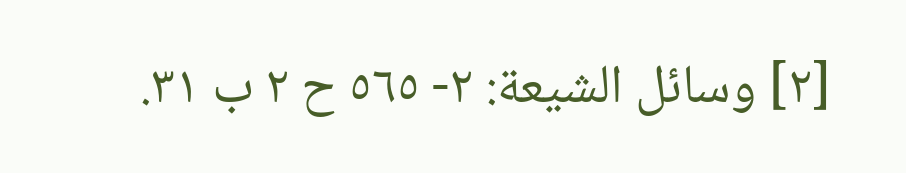[٢] وسائل الشيعة: ٢- ٥٦٥ ح ٢ ب ٣١.